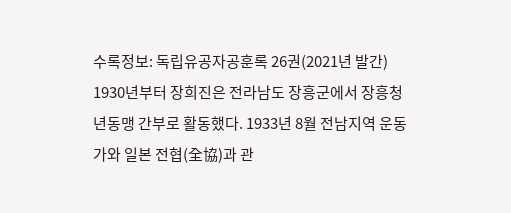수록정보: 독립유공자공훈록 26권(2021년 발간)
1930년부터 장희진은 전라남도 장흥군에서 장흥청년동맹 간부로 활동했다. 1933년 8월 전남지역 운동가와 일본 전협(全協)과 관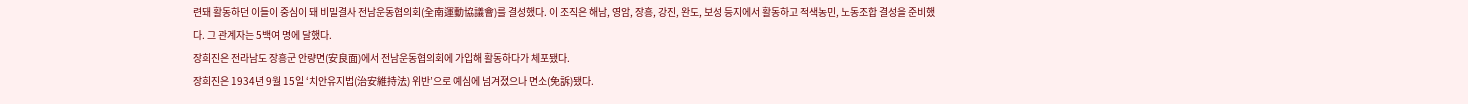련돼 활동하던 이들이 중심이 돼 비밀결사 전남운동협의회(全南運動協議會)를 결성했다. 이 조직은 해남, 영암, 장흥, 강진, 완도, 보성 등지에서 활동하고 적색농민, 노동조합 결성을 준비했다. 그 관계자는 5백여 명에 달했다.
장희진은 전라남도 장흥군 안량면(安良面)에서 전남운동협의회에 가입해 활동하다가 체포됐다.
장희진은 1934년 9월 15일 ‘치안유지법(治安維持法) 위반’으로 예심에 넘겨졌으나 면소(免訴)됐다.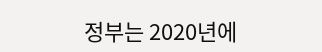정부는 2020년에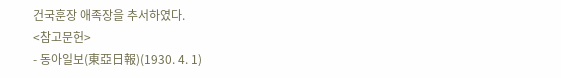건국훈장 애족장을 추서하였다.
<참고문헌>
- 동아일보(東亞日報)(1930. 4. 1)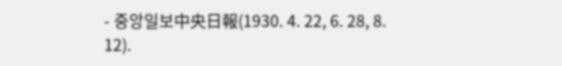- 중앙일보中央日報(1930. 4. 22, 6. 28, 8. 12).